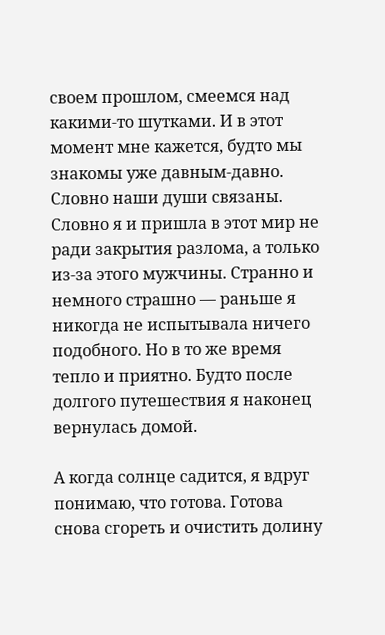своем прошлом, смеемся над какими-то шутками. И в этот момент мне кажется, будто мы знакомы уже давным-давно. Словно наши души связаны. Словно я и пришла в этот мир не ради закрытия разлома, а только из-за этого мужчины. Странно и немного страшно — раньше я никогда не испытывала ничего подобного. Но в то же время тепло и приятно. Будто после долгого путешествия я наконец вернулась домой.

А когда солнце садится, я вдруг понимаю, что готова. Готова снова сгореть и очистить долину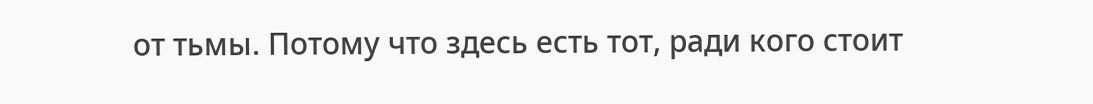от тьмы. Потому что здесь есть тот, ради кого стоит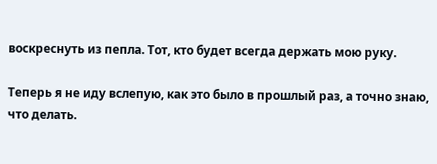воскреснуть из пепла. Тот, кто будет всегда держать мою руку.

Теперь я не иду вслепую, как это было в прошлый раз, а точно знаю, что делать.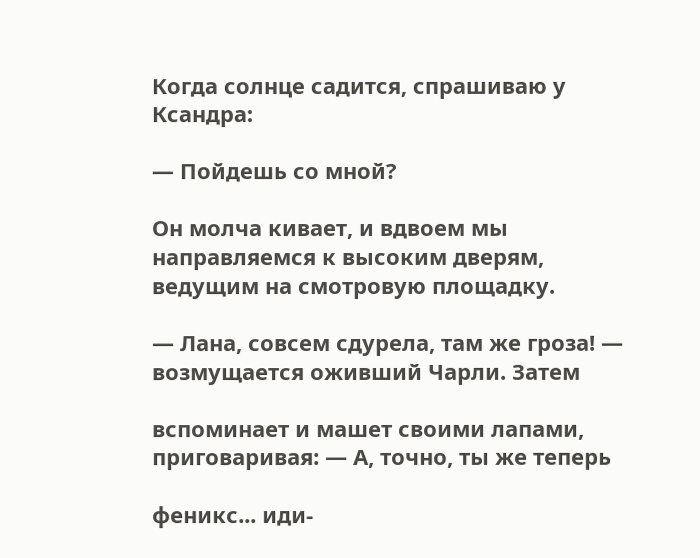Когда солнце садится, спрашиваю у Ксандра:

— Пойдешь со мной?

Он молча кивает, и вдвоем мы направляемся к высоким дверям, ведущим на смотровую площадку.

— Лана, совсем сдурела, там же гроза! — возмущается оживший Чарли. Затем

вспоминает и машет своими лапами, приговаривая: — А, точно, ты же теперь

феникс... иди-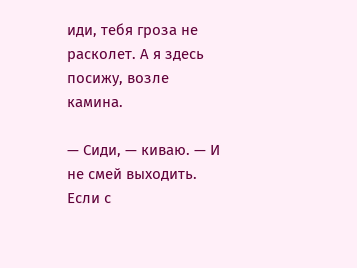иди, тебя гроза не расколет. А я здесь посижу, возле камина.

— Сиди, — киваю. — И не смей выходить. Если с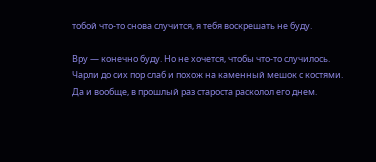тобой что-то снова случится, я тебя воскрешать не буду.

Вру — конечно буду. Но не хочется, чтобы что-то случилось. Чарли до сих пор слаб и похож на каменный мешок с костями. Да и вообще, в прошлый раз староста расколол его днем.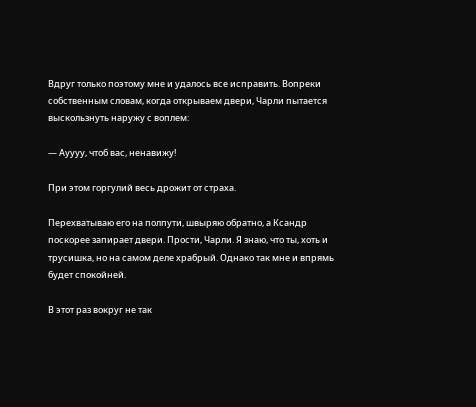Вдруг только поэтому мне и удалось все исправить. Вопреки собственным словам, когда открываем двери, Чарли пытается выскользнуть наружу с воплем:

— Ауууу, чтоб вас, ненавижу!

При этом горгулий весь дрожит от страха.

Перехватываю его на полпути, швыряю обратно, а Ксандр поскорее запирает двери. Прости, Чарли. Я знаю, что ты, хоть и трусишка, но на самом деле храбрый. Однако так мне и впрямь будет спокойней.

В этот раз вокруг не так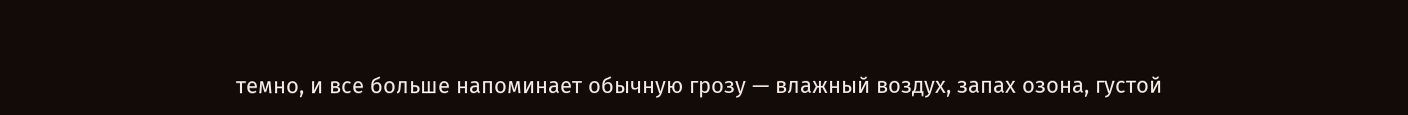темно, и все больше напоминает обычную грозу — влажный воздух, запах озона, густой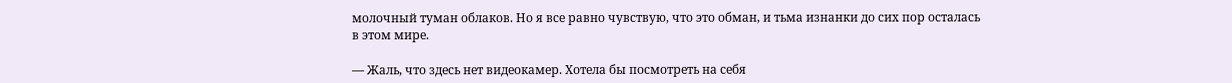молочный туман облаков. Но я все равно чувствую, что это обман, и тьма изнанки до сих пор осталась в этом мире.

— Жаль, что здесь нет видеокамер. Хотела бы посмотреть на себя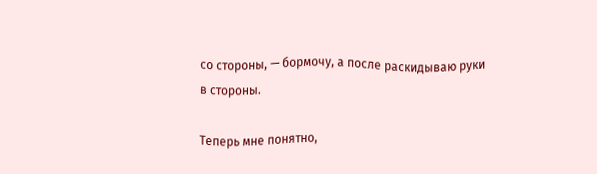со стороны, — бормочу, а после раскидываю руки в стороны.

Теперь мне понятно,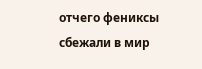отчего фениксы сбежали в мир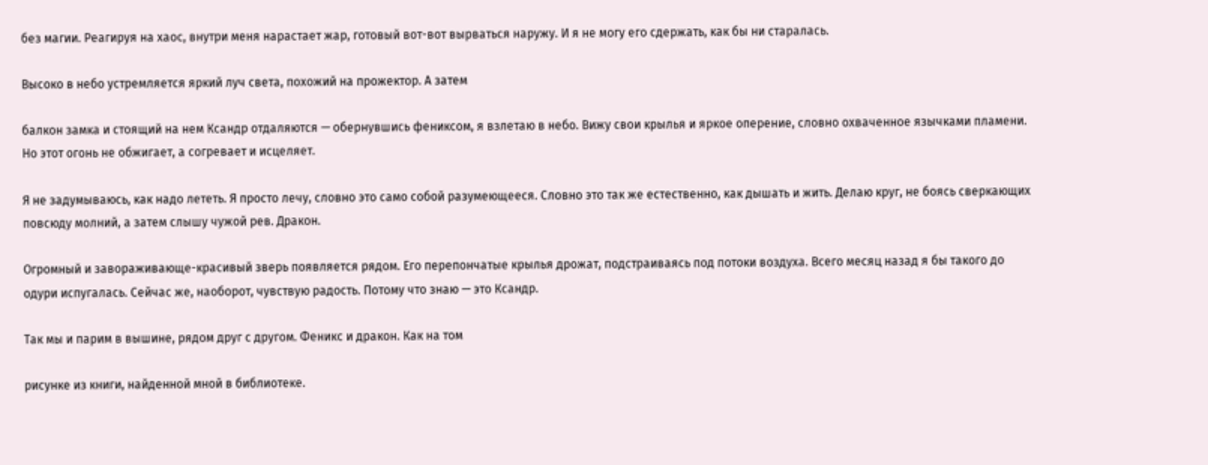без магии. Реагируя на хаос, внутри меня нарастает жар, готовый вот-вот вырваться наружу. И я не могу его сдержать, как бы ни старалась.

Высоко в небо устремляется яркий луч света, похожий на прожектор. А затем

балкон замка и стоящий на нем Ксандр отдаляются — обернувшись фениксом, я взлетаю в небо. Вижу свои крылья и яркое оперение, словно охваченное язычками пламени. Но этот огонь не обжигает, а согревает и исцеляет.

Я не задумываюсь, как надо лететь. Я просто лечу, словно это само собой разумеющееся. Словно это так же естественно, как дышать и жить. Делаю круг, не боясь сверкающих повсюду молний, а затем слышу чужой рев. Дракон.

Огромный и завораживающе-красивый зверь появляется рядом. Его перепончатые крылья дрожат, подстраиваясь под потоки воздуха. Всего месяц назад я бы такого до одури испугалась. Сейчас же, наоборот, чувствую радость. Потому что знаю — это Ксандр.

Так мы и парим в вышине, рядом друг с другом. Феникс и дракон. Как на том

рисунке из книги, найденной мной в библиотеке.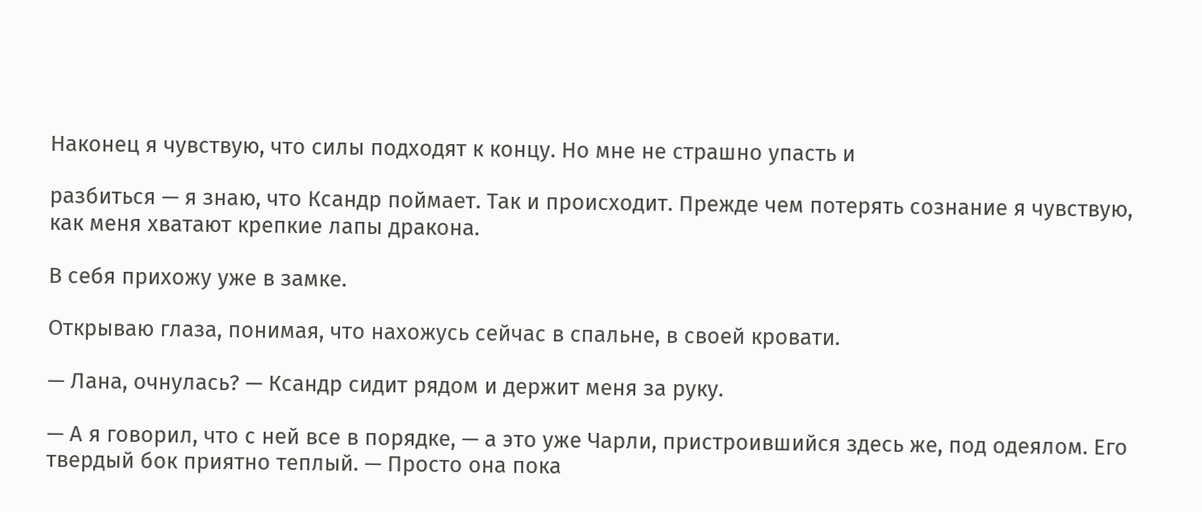Наконец я чувствую, что силы подходят к концу. Но мне не страшно упасть и

разбиться — я знаю, что Ксандр поймает. Так и происходит. Прежде чем потерять сознание я чувствую, как меня хватают крепкие лапы дракона.

В себя прихожу уже в замке.

Открываю глаза, понимая, что нахожусь сейчас в спальне, в своей кровати.

— Лана, очнулась? — Ксандр сидит рядом и держит меня за руку.

— А я говорил, что с ней все в порядке, — а это уже Чарли, пристроившийся здесь же, под одеялом. Его твердый бок приятно теплый. — Просто она пока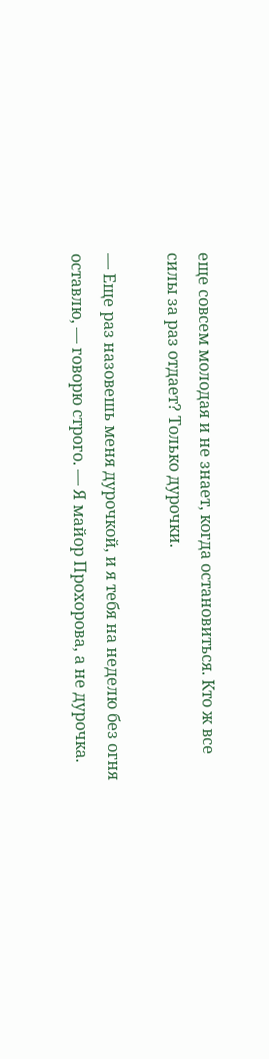еще совсем молодая и не знает, когда остановиться. Кто ж все силы за раз отдает? Только дурочки.

— Еще раз назовешь меня дурочкой, и я тебя на неделю без огня оставлю, — говорю строго. — Я майор Прохорова, а не дурочка.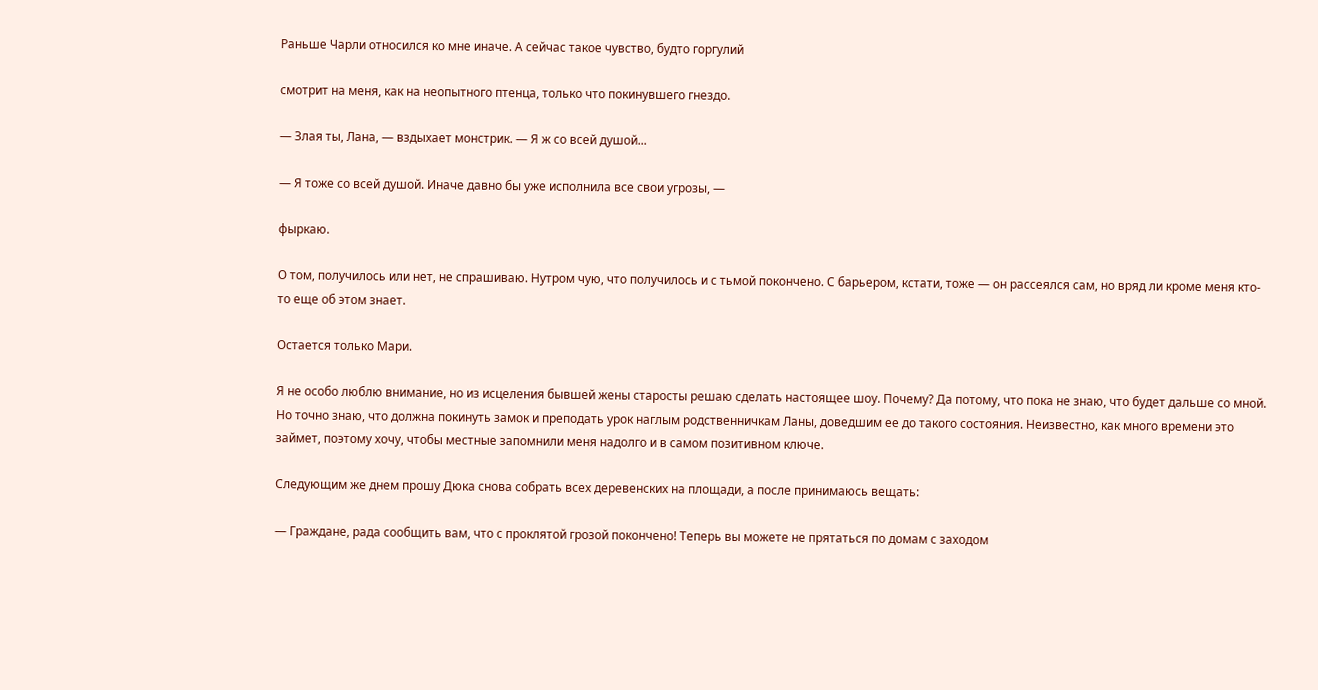Раньше Чарли относился ко мне иначе. А сейчас такое чувство, будто горгулий

смотрит на меня, как на неопытного птенца, только что покинувшего гнездо.

— Злая ты, Лана, — вздыхает монстрик. — Я ж со всей душой...

— Я тоже со всей душой. Иначе давно бы уже исполнила все свои угрозы, —

фыркаю.

О том, получилось или нет, не спрашиваю. Нутром чую, что получилось и с тьмой покончено. С барьером, кстати, тоже — он рассеялся сам, но вряд ли кроме меня кто-то еще об этом знает.

Остается только Мари.

Я не особо люблю внимание, но из исцеления бывшей жены старосты решаю сделать настоящее шоу. Почему? Да потому, что пока не знаю, что будет дальше со мной. Но точно знаю, что должна покинуть замок и преподать урок наглым родственничкам Ланы, доведшим ее до такого состояния. Неизвестно, как много времени это займет, поэтому хочу, чтобы местные запомнили меня надолго и в самом позитивном ключе.

Следующим же днем прошу Дюка снова собрать всех деревенских на площади, а после принимаюсь вещать:

— Граждане, рада сообщить вам, что с проклятой грозой покончено! Теперь вы можете не прятаться по домам с заходом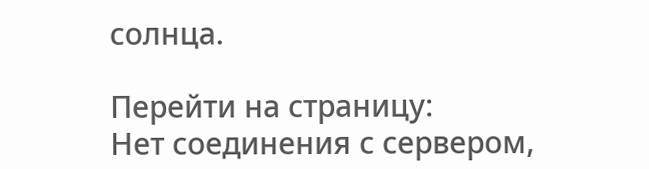солнца.

Перейти на страницу:
Нет соединения с сервером,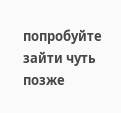попробуйте зайти чуть позже